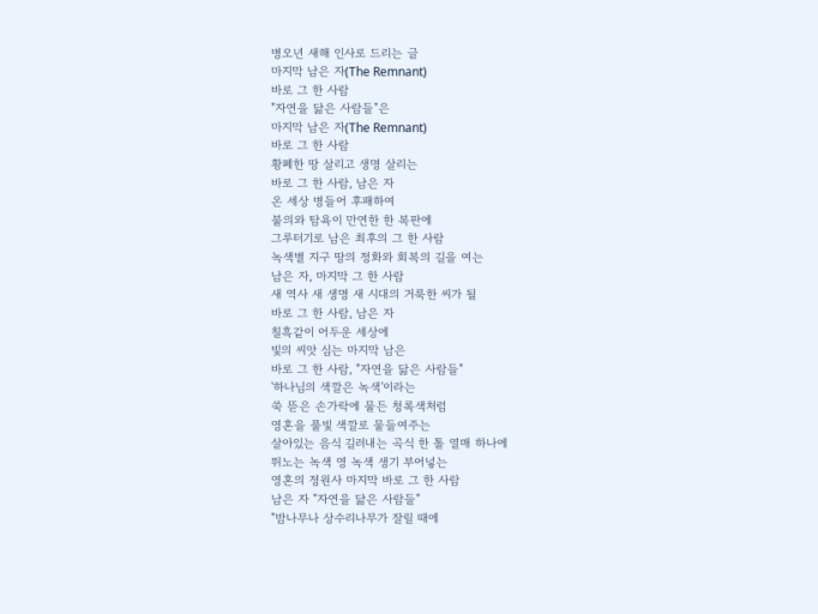병오년 새해 인사로 드리는 글
마지막 남은 자(The Remnant)
바로 그 한 사람
"자연을 닮은 사람들"은
마지막 남은 자(The Remnant)
바로 그 한 사람
황폐한 땅 살리고 생명 살리는
바로 그 한 사람, 남은 자
온 세상 병들어 후패하여
불의와 탐욕이 만연한 한 복판에
그루터기로 남은 최후의 그 한 사람
녹색별 지구 땅의 정화와 회복의 길을 여는
남은 자, 마지막 그 한 사람
새 역사 새 생명 새 시대의 거룩한 씨가 될
바로 그 한 사람, 남은 자
칠흑같이 어두운 세상에
빛의 씨앗 심는 마지막 남은
바로 그 한 사람, "자연을 닮은 사람들"
'하나님의 색깔은 녹색'이라는
쑥 뜯은 손가락에 물든 청록색처럼
영혼을 풀빛 색깔로 물들여주는
살아있는 음식 길러내는 곡식 한 톨 열매 하나에
뛰노는 녹색 영 녹색 생기 부어넣는
영혼의 정원사 마지막 바로 그 한 사람
남은 자 "자연을 닮은 사람들"
"밤나무나 상수리나무가 잘릴 때에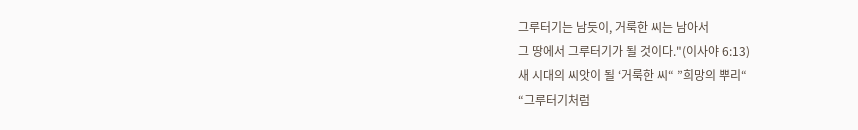그루터기는 남듯이, 거룩한 씨는 남아서
그 땅에서 그루터기가 될 것이다."(이사야 6:13)
새 시대의 씨앗이 될 ‘거룩한 씨“ ”희망의 뿌리“
“그루터기처럼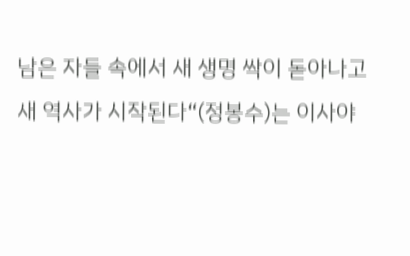남은 자들 속에서 새 생명 싹이 돋아나고
새 역사가 시작된다“(정봉수)는 이사야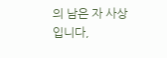의 남은 자 사상입니다,